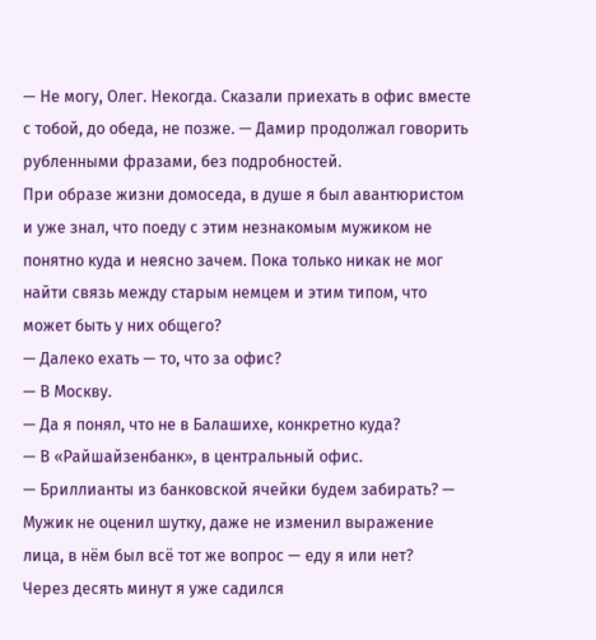— Не могу, Олег. Некогда. Сказали приехать в офис вместе с тобой, до обеда, не позже. — Дамир продолжал говорить рубленными фразами, без подробностей.
При образе жизни домоседа, в душе я был авантюристом и уже знал, что поеду с этим незнакомым мужиком не понятно куда и неясно зачем. Пока только никак не мог найти связь между старым немцем и этим типом, что может быть у них общего?
— Далеко ехать — то, что за офис?
— В Москву.
— Да я понял, что не в Балашихе, конкретно куда?
— В «Райшайзенбанк», в центральный офис.
— Бриллианты из банковской ячейки будем забирать? — Мужик не оценил шутку, даже не изменил выражение лица, в нём был всё тот же вопрос — еду я или нет?
Через десять минут я уже садился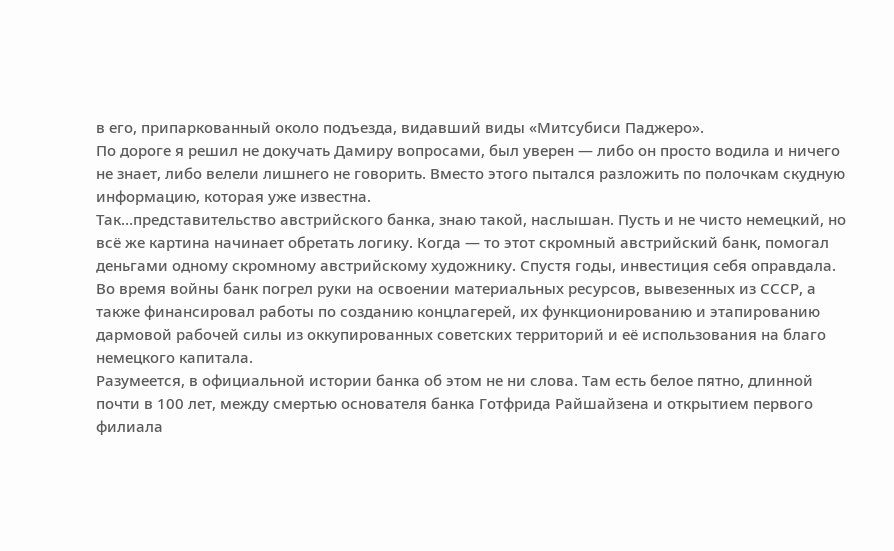в его, припаркованный около подъезда, видавший виды «Митсубиси Паджеро».
По дороге я решил не докучать Дамиру вопросами, был уверен — либо он просто водила и ничего не знает, либо велели лишнего не говорить. Вместо этого пытался разложить по полочкам скудную информацию, которая уже известна.
Так…представительство австрийского банка, знаю такой, наслышан. Пусть и не чисто немецкий, но всё же картина начинает обретать логику. Когда — то этот скромный австрийский банк, помогал деньгами одному скромному австрийскому художнику. Спустя годы, инвестиция себя оправдала. Во время войны банк погрел руки на освоении материальных ресурсов, вывезенных из СССР, а также финансировал работы по созданию концлагерей, их функционированию и этапированию дармовой рабочей силы из оккупированных советских территорий и её использования на благо немецкого капитала.
Разумеется, в официальной истории банка об этом не ни слова. Там есть белое пятно, длинной почти в 100 лет, между смертью основателя банка Готфрида Райшайзена и открытием первого филиала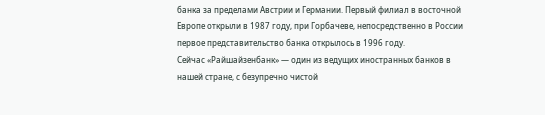банка за пределами Австрии и Германии. Первый филиал в восточной Европе открыли в 1987 году, при Горбачеве, непосредственно в России первое представительство банка открылось в 1996 году.
Сейчас «Райшайзенбанк» — один из ведущих иностранных банков в нашей стране, с безупречно чистой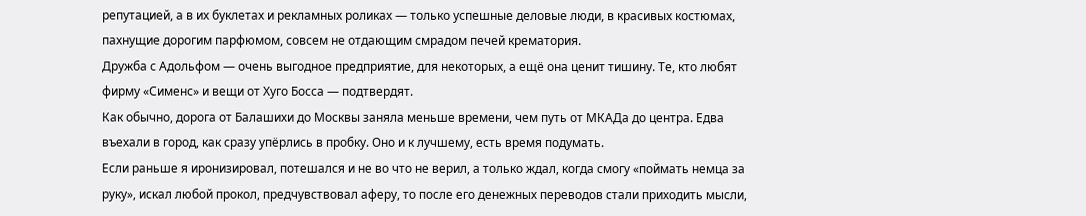репутацией, а в их буклетах и рекламных роликах — только успешные деловые люди, в красивых костюмах, пахнущие дорогим парфюмом, совсем не отдающим смрадом печей крематория.
Дружба с Адольфом — очень выгодное предприятие, для некоторых, а ещё она ценит тишину. Те, кто любят фирму «Сименс» и вещи от Хуго Босса — подтвердят.
Как обычно, дорога от Балашихи до Москвы заняла меньше времени, чем путь от МКАДа до центра. Едва въехали в город, как сразу упёрлись в пробку. Оно и к лучшему, есть время подумать.
Если раньше я иронизировал, потешался и не во что не верил, а только ждал, когда смогу «поймать немца за руку», искал любой прокол, предчувствовал аферу, то после его денежных переводов стали приходить мысли,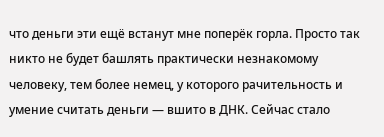что деньги эти ещё встанут мне поперёк горла. Просто так никто не будет башлять практически незнакомому человеку, тем более немец, у которого рачительность и умение считать деньги — вшито в ДНК. Сейчас стало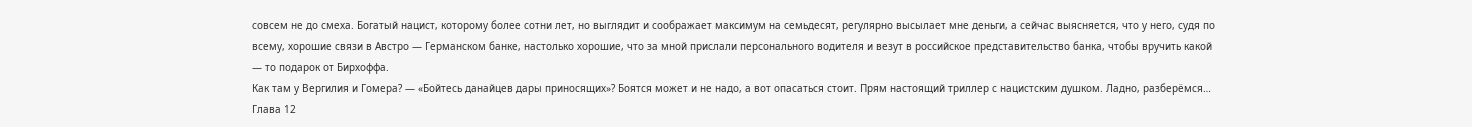совсем не до смеха. Богатый нацист, которому более сотни лет, но выглядит и соображает максимум на семьдесят, регулярно высылает мне деньги, а сейчас выясняется, что у него, судя по всему, хорошие связи в Австро — Германском банке, настолько хорошие, что за мной прислали персонального водителя и везут в российское представительство банка, чтобы вручить какой — то подарок от Бирхоффа.
Как там у Вергилия и Гомера? — «Бойтесь данайцев дары приносящих»? Боятся может и не надо, а вот опасаться стоит. Прям настоящий триллер с нацистским душком. Ладно, разберёмся…
Глава 12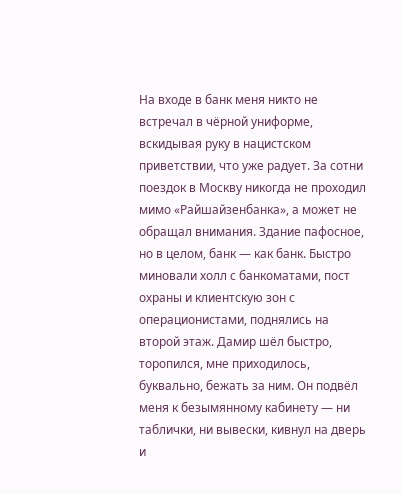На входе в банк меня никто не встречал в чёрной униформе, вскидывая руку в нацистском приветствии, что уже радует. За сотни поездок в Москву никогда не проходил мимо «Райшайзенбанка», а может не обращал внимания. Здание пафосное, но в целом, банк — как банк. Быстро миновали холл с банкоматами, пост охраны и клиентскую зон с операционистами, поднялись на второй этаж. Дамир шёл быстро, торопился, мне приходилось, буквально, бежать за ним. Он подвёл меня к безымянному кабинету — ни таблички, ни вывески, кивнул на дверь и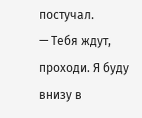постучал.
— Тебя ждут, проходи. Я буду внизу в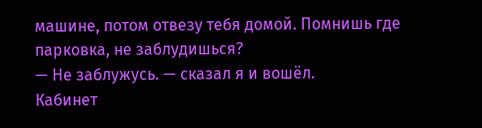машине, потом отвезу тебя домой. Помнишь где парковка, не заблудишься?
— Не заблужусь. — сказал я и вошёл.
Кабинет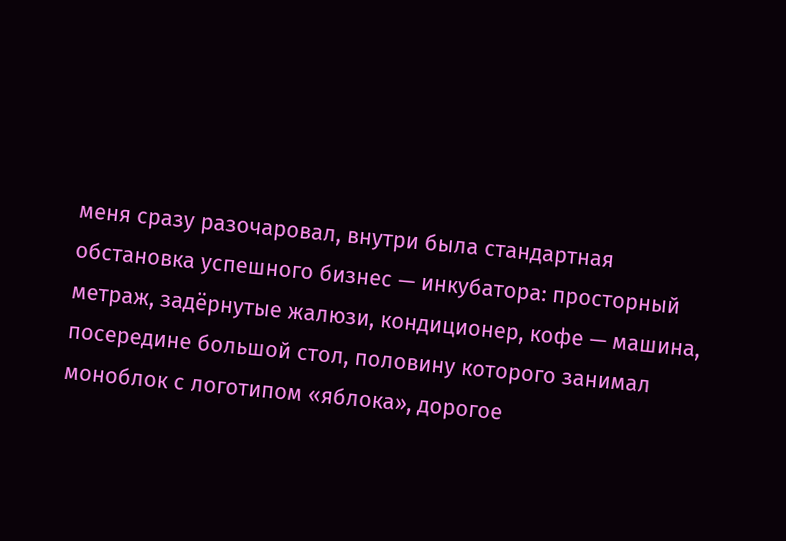меня сразу разочаровал, внутри была стандартная обстановка успешного бизнес — инкубатора: просторный метраж, задёрнутые жалюзи, кондиционер, кофе — машина, посередине большой стол, половину которого занимал моноблок с логотипом «яблока», дорогое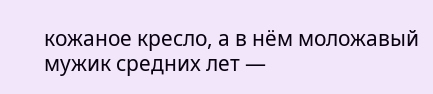кожаное кресло, а в нём моложавый мужик средних лет —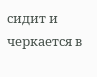сидит и черкается в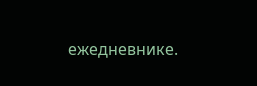ежедневнике.